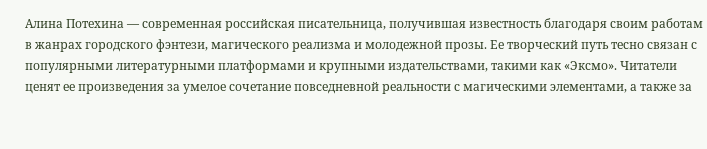Алина Потехина — современная российская писательница, получившая известность благодаря своим работам в жанрах городского фэнтези, магического реализма и молодежной прозы. Ее творческий путь тесно связан с популярными литературными платформами и крупными издательствами, такими как «Эксмо». Читатели ценят ее произведения за умелое сочетание повседневной реальности с магическими элементами, а также за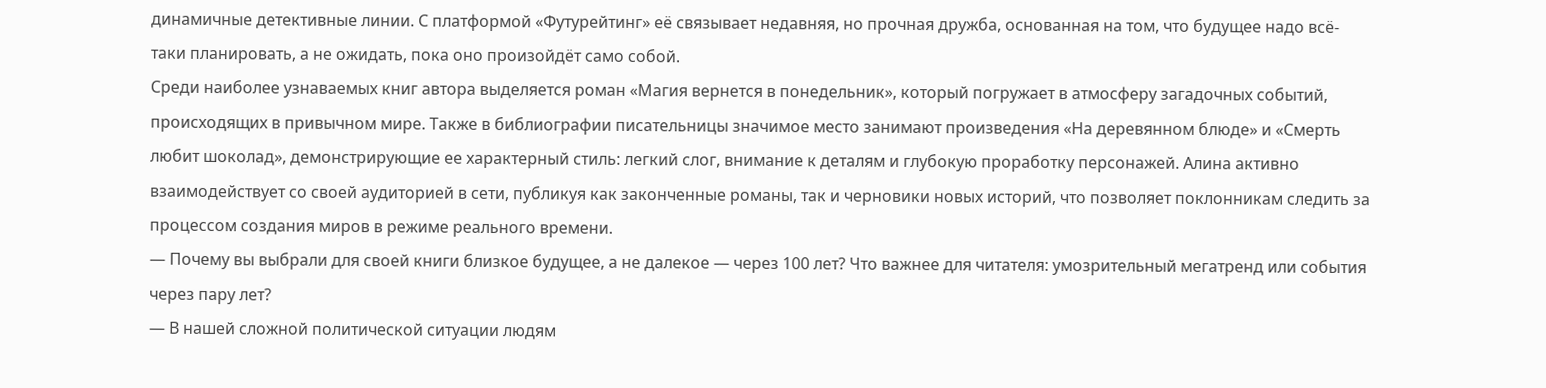динамичные детективные линии. С платформой «Футурейтинг» её связывает недавняя, но прочная дружба, основанная на том, что будущее надо всё-таки планировать, а не ожидать, пока оно произойдёт само собой.
Среди наиболее узнаваемых книг автора выделяется роман «Магия вернется в понедельник», который погружает в атмосферу загадочных событий, происходящих в привычном мире. Также в библиографии писательницы значимое место занимают произведения «На деревянном блюде» и «Смерть любит шоколад», демонстрирующие ее характерный стиль: легкий слог, внимание к деталям и глубокую проработку персонажей. Алина активно взаимодействует со своей аудиторией в сети, публикуя как законченные романы, так и черновики новых историй, что позволяет поклонникам следить за процессом создания миров в режиме реального времени.
— Почему вы выбрали для своей книги близкое будущее, а не далекое — через 100 лет? Что важнее для читателя: умозрительный мегатренд или события через пару лет?
— В нашей сложной политической ситуации людям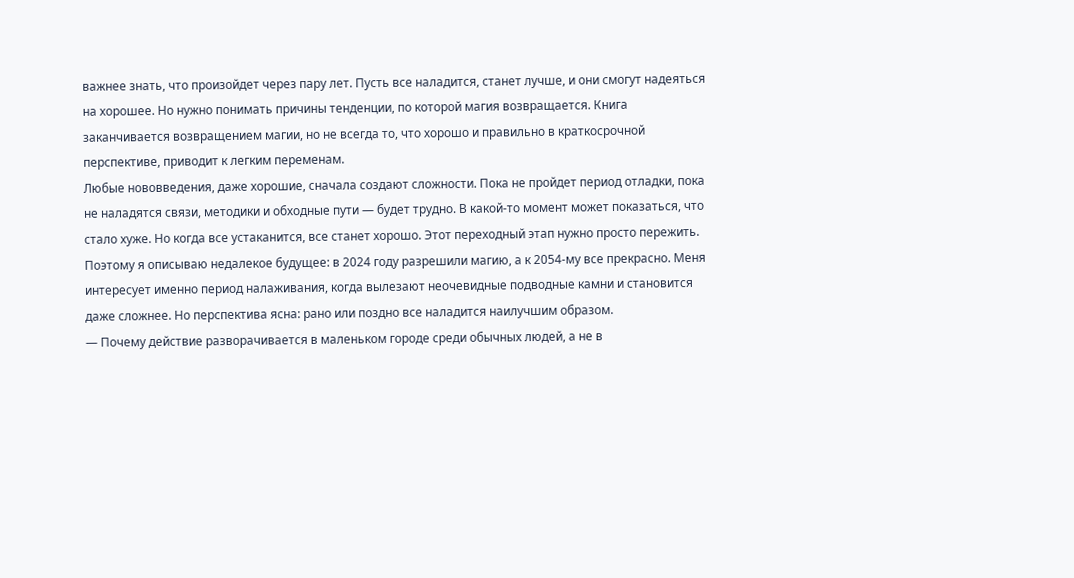важнее знать, что произойдет через пару лет. Пусть все наладится, станет лучше, и они смогут надеяться на хорошее. Но нужно понимать причины тенденции, по которой магия возвращается. Книга заканчивается возвращением магии, но не всегда то, что хорошо и правильно в краткосрочной перспективе, приводит к легким переменам.
Любые нововведения, даже хорошие, сначала создают сложности. Пока не пройдет период отладки, пока не наладятся связи, методики и обходные пути — будет трудно. В какой-то момент может показаться, что стало хуже. Но когда все устаканится, все станет хорошо. Этот переходный этап нужно просто пережить.
Поэтому я описываю недалекое будущее: в 2024 году разрешили магию, а к 2054-му все прекрасно. Меня интересует именно период налаживания, когда вылезают неочевидные подводные камни и становится даже сложнее. Но перспектива ясна: рано или поздно все наладится наилучшим образом.
— Почему действие разворачивается в маленьком городе среди обычных людей, а не в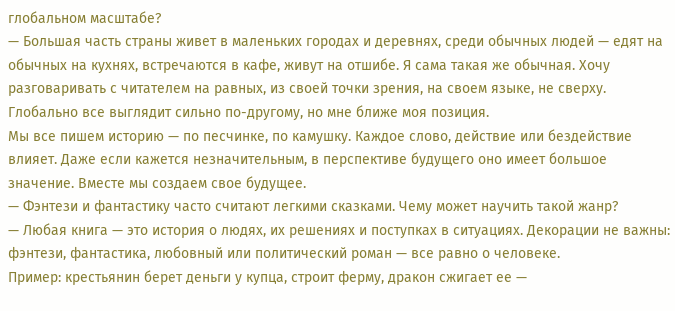глобальном масштабе?
— Большая часть страны живет в маленьких городах и деревнях, среди обычных людей — едят на обычных на кухнях, встречаются в кафе, живут на отшибе. Я сама такая же обычная. Хочу разговаривать с читателем на равных, из своей точки зрения, на своем языке, не сверху. Глобально все выглядит сильно по-другому, но мне ближе моя позиция.
Мы все пишем историю — по песчинке, по камушку. Каждое слово, действие или бездействие влияет. Даже если кажется незначительным, в перспективе будущего оно имеет большое значение. Вместе мы создаем свое будущее.
— Фэнтези и фантастику часто считают легкими сказками. Чему может научить такой жанр?
— Любая книга — это история о людях, их решениях и поступках в ситуациях. Декорации не важны: фэнтези, фантастика, любовный или политический роман — все равно о человеке.
Пример: крестьянин берет деньги у купца, строит ферму, дракон сжигает ее —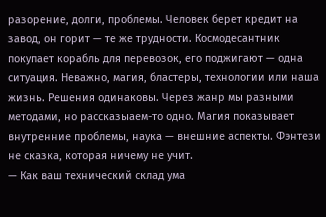разорение, долги, проблемы. Человек берет кредит на завод, он горит — те же трудности. Космодесантник покупает корабль для перевозок, его поджигают — одна ситуация. Неважно, магия, бластеры, технологии или наша жизнь. Решения одинаковы. Через жанр мы разными методами, но рассказыаем-то одно. Магия показывает внутренние проблемы, наука — внешние аспекты. Фэнтези не сказка, которая ничему не учит.
— Как ваш технический склад ума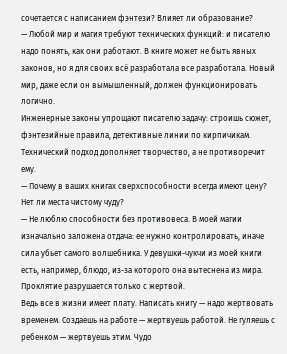сочетается с написанием фэнтези? Влияет ли образование?
— Любой мир и магия требуют технических функций: и писателю надо понять, как они работают. В книге может не быть явных законов, но я для своих всё разработала все разработала. Новый мир, даже если он вымышленный, должен функционировать логично.
Инженерные законы упрощают писателю задачу: строишь сюжет, фэнтезийные правила, детективные линии по кирпичикам. Технический подход дополняет творчество, а не противоречит ему.
— Почему в ваших книгах сверхспособности всегда имеют цену? Нет ли места чистому чуду?
— Не люблю способности без противовеса. В моей магии изначально заложена отдача: ее нужно контролировать, иначе сила убьет самого волшебника. У девушки-чукчи из моей книги есть, например, блюдо, из-за которого она вытеснена из мира. Проклятие разрушается только с жертвой.
Ведь все в жизни имеет плату. Написать книгу — надо жертвовать временем. Создаешь на работе — жертвуешь работой. Не гуляешь с ребенком — жертвуешь этим. Чудо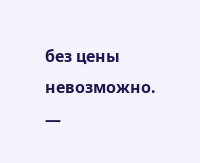без цены невозможно.
—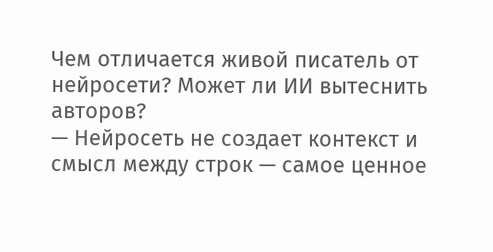Чем отличается живой писатель от нейросети? Может ли ИИ вытеснить авторов?
— Нейросеть не создает контекст и смысл между строк — самое ценное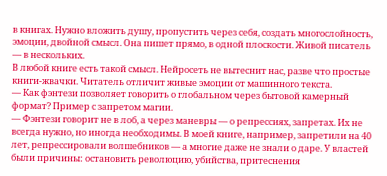в книгах. Нужно вложить душу, пропустить через себя, создать многослойность, эмоции, двойной смысл. Она пишет прямо, в одной плоскости. Живой писатель — в нескольких.
В любой книге есть такой смысл. Нейросеть не вытеснит нас, разве что простые книги-жвачки. Читатель отличит живые эмоции от машинного текста.
— Как фэнтези позволяет говорить о глобальном через бытовой камерный формат? Пример с запретом магии.
— Фэнтези говорит не в лоб, а через маневры — о репрессиях, запретах. Их не всегда нужно, но иногда необходимы. В моей книге, например, запретили на 40 лет, репрессировали волшебников — а многие даже не знали о даре. У властей были причины: остановить революцию, убийства, притеснения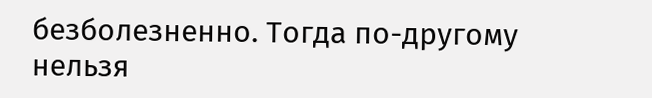безболезненно. Тогда по-другому нельзя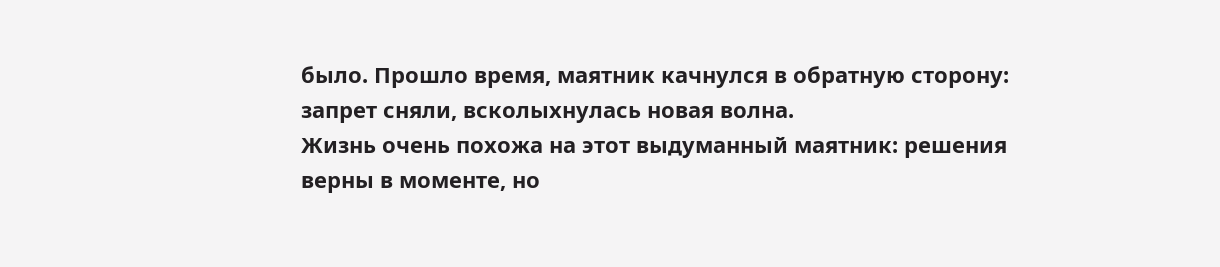было. Прошло время, маятник качнулся в обратную сторону: запрет сняли, всколыхнулась новая волна.
Жизнь очень похожа на этот выдуманный маятник: решения верны в моменте, но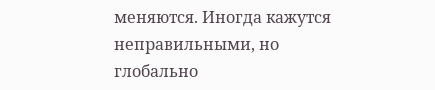меняются. Иногда кажутся неправильными, но глобально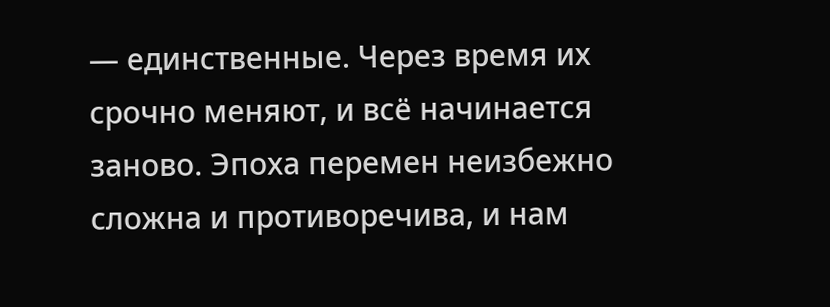— единственные. Через время их срочно меняют, и всё начинается заново. Эпоха перемен неизбежно сложна и противоречива, и нам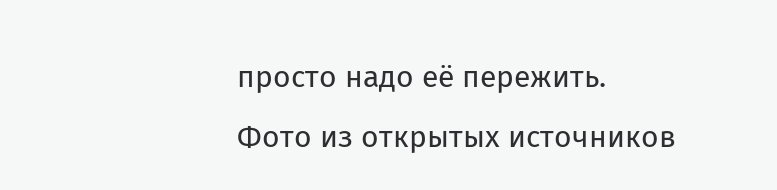просто надо её пережить.
Фото из открытых источников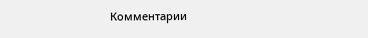Комментарии